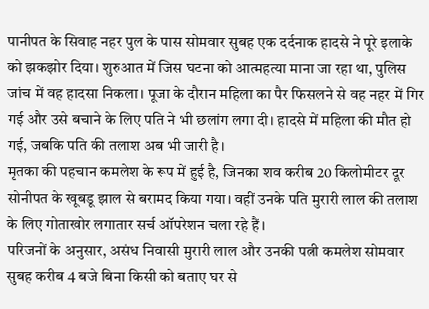पानीपत के सिवाह नहर पुल के पास सोमवार सुबह एक दर्दनाक हादसे ने पूरे इलाके को झकझोर दिया। शुरुआत में जिस घटना को आत्महत्या माना जा रहा था, पुलिस जांच में वह हादसा निकला। पूजा के दौरान महिला का पैर फिसलने से वह नहर में गिर गई और उसे बचाने के लिए पति ने भी छलांग लगा दी। हादसे में महिला की मौत हो गई, जबकि पति की तलाश अब भी जारी है।
मृतका की पहचान कमलेश के रूप में हुई है, जिनका शव करीब 20 किलोमीटर दूर सोनीपत के खूबडू झाल से बरामद किया गया। वहीं उनके पति मुरारी लाल की तलाश के लिए गोताखोर लगातार सर्च ऑपरेशन चला रहे हैं।
परिजनों के अनुसार, असंध निवासी मुरारी लाल और उनकी पत्नी कमलेश सोमवार सुबह करीब 4 बजे बिना किसी को बताए घर से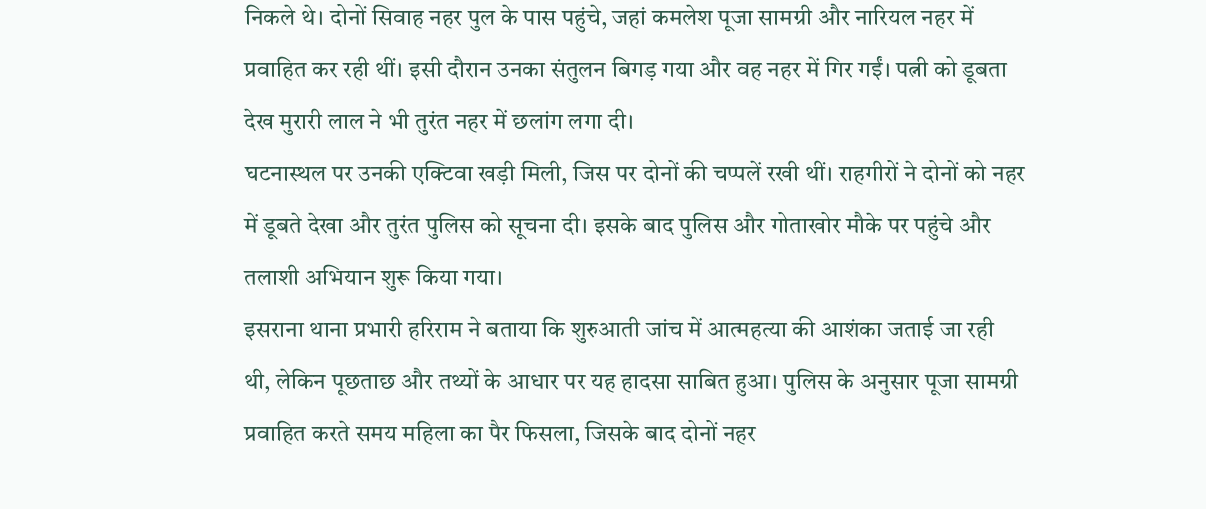निकले थे। दोनों सिवाह नहर पुल के पास पहुंचे, जहां कमलेश पूजा सामग्री और नारियल नहर में प्रवाहित कर रही थीं। इसी दौरान उनका संतुलन बिगड़ गया और वह नहर में गिर गईं। पत्नी को डूबता देख मुरारी लाल ने भी तुरंत नहर में छलांग लगा दी।
घटनास्थल पर उनकी एक्टिवा खड़ी मिली, जिस पर दोनों की चप्पलें रखी थीं। राहगीरों ने दोनों को नहर में डूबते देखा और तुरंत पुलिस को सूचना दी। इसके बाद पुलिस और गोताखोर मौके पर पहुंचे और तलाशी अभियान शुरू किया गया।
इसराना थाना प्रभारी हरिराम ने बताया कि शुरुआती जांच में आत्महत्या की आशंका जताई जा रही थी, लेकिन पूछताछ और तथ्यों के आधार पर यह हादसा साबित हुआ। पुलिस के अनुसार पूजा सामग्री प्रवाहित करते समय महिला का पैर फिसला, जिसके बाद दोनों नहर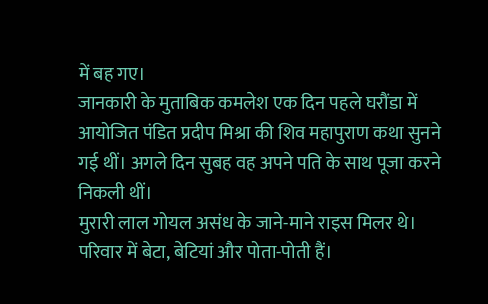में बह गए।
जानकारी के मुताबिक कमलेश एक दिन पहले घरौंडा में आयोजित पंडित प्रदीप मिश्रा की शिव महापुराण कथा सुनने गई थीं। अगले दिन सुबह वह अपने पति के साथ पूजा करने निकली थीं।
मुरारी लाल गोयल असंध के जाने-माने राइस मिलर थे। परिवार में बेटा, बेटियां और पोता-पोती हैं।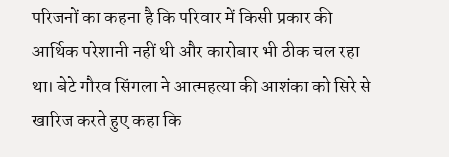परिजनों का कहना है कि परिवार में किसी प्रकार की आर्थिक परेशानी नहीं थी और कारोबार भी ठीक चल रहा था। बेटे गौरव सिंगला ने आत्महत्या की आशंका को सिरे से खारिज करते हुए कहा कि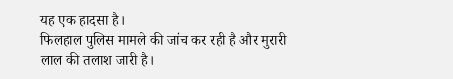यह एक हादसा है।
फिलहाल पुलिस मामले की जांच कर रही है और मुरारी लाल की तलाश जारी है।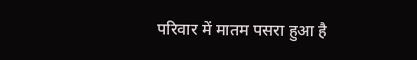परिवार में मातम पसरा हुआ है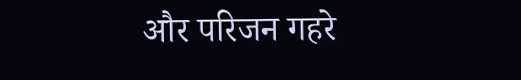और परिजन गहरे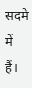सदमे में हैं।